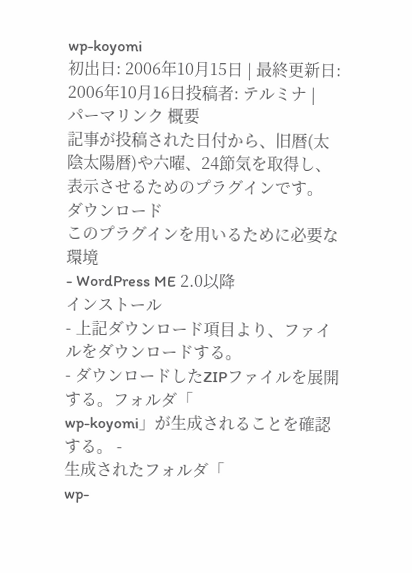wp-koyomi
初出日: 2006年10月15日 | 最終更新日: 2006年10月16日投稿者: テルミナ |
パーマリンク 概要
記事が投稿された日付から、旧暦(太陰太陽暦)や六曜、24節気を取得し、表示させるためのプラグインです。
ダウンロード
このプラグインを用いるために必要な環境
- WordPress ME 2.0以降
インストール
- 上記ダウンロード項目より、ファイルをダウンロードする。
- ダウンロードしたZIPファイルを展開する。フォルダ「
wp-koyomi」が生成されることを確認する。 -
生成されたフォルダ「
wp-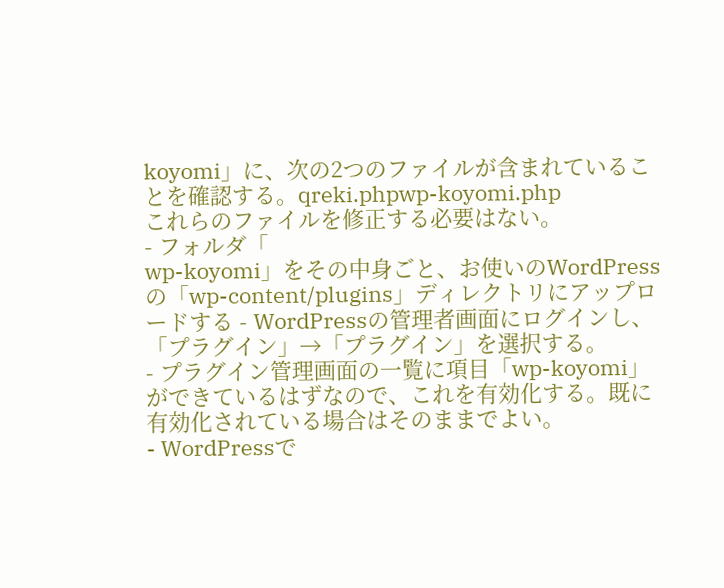koyomi」に、次の2つのファイルが含まれていることを確認する。qreki.phpwp-koyomi.php
これらのファイルを修正する必要はない。
- フォルダ「
wp-koyomi」をその中身ごと、お使いのWordPressの「wp-content/plugins」ディレクトリにアップロードする - WordPressの管理者画面にログインし、「プラグイン」→「プラグイン」を選択する。
- プラグイン管理画面の一覧に項目「wp-koyomi」ができているはずなので、これを有効化する。既に有効化されている場合はそのままでよい。
- WordPressで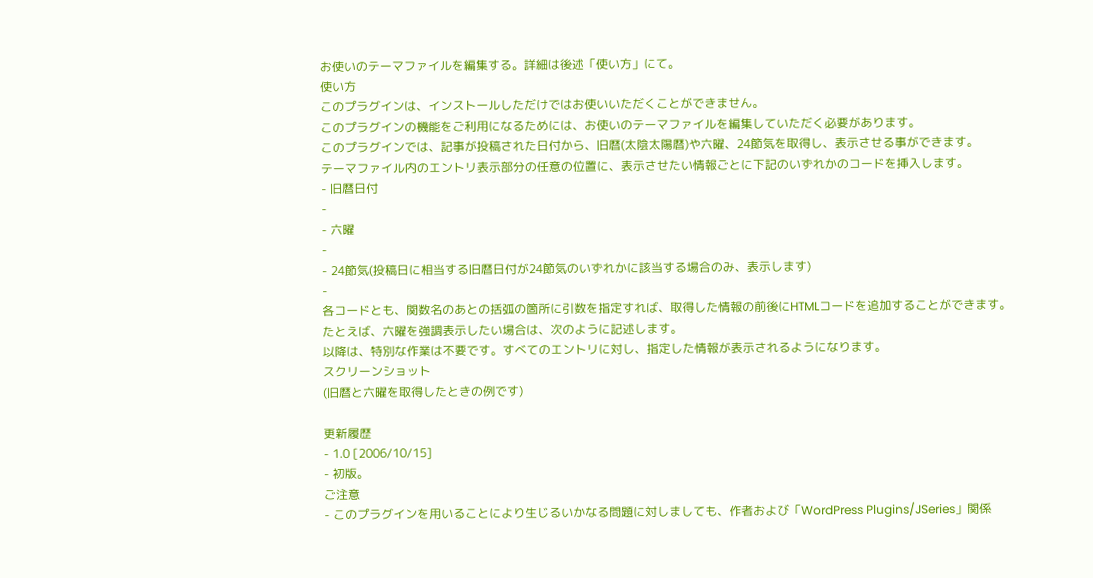お使いのテーマファイルを編集する。詳細は後述「使い方」にて。
使い方
このプラグインは、インストールしただけではお使いいただくことができません。
このプラグインの機能をご利用になるためには、お使いのテーマファイルを編集していただく必要があります。
このプラグインでは、記事が投稿された日付から、旧暦(太陰太陽暦)や六曜、24節気を取得し、表示させる事ができます。
テーマファイル内のエントリ表示部分の任意の位置に、表示させたい情報ごとに下記のいずれかのコードを挿入します。
- 旧暦日付
-
- 六曜
-
- 24節気(投稿日に相当する旧暦日付が24節気のいずれかに該当する場合のみ、表示します)
-
各コードとも、関数名のあとの括弧の箇所に引数を指定すれば、取得した情報の前後にHTMLコードを追加することができます。
たとえば、六曜を強調表示したい場合は、次のように記述します。
以降は、特別な作業は不要です。すべてのエントリに対し、指定した情報が表示されるようになります。
スクリーンショット
(旧暦と六曜を取得したときの例です)

更新履歴
- 1.0 [2006/10/15]
- 初版。
ご注意
- このプラグインを用いることにより生じるいかなる問題に対しましても、作者および「WordPress Plugins/JSeries」関係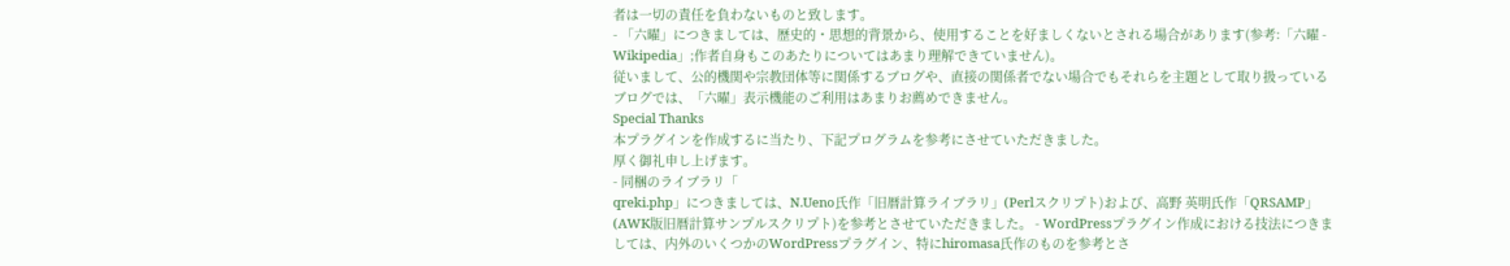者は一切の責任を負わないものと致します。
- 「六曜」につきましては、歴史的・思想的背景から、使用することを好ましくないとされる場合があります(参考:「六曜 - Wikipedia」;作者自身もこのあたりについてはあまり理解できていません)。
従いまして、公的機関や宗教団体等に関係するブログや、直接の関係者でない場合でもそれらを主題として取り扱っているブログでは、「六曜」表示機能のご利用はあまりお薦めできません。
Special Thanks
本プラグインを作成するに当たり、下記プログラムを参考にさせていただきました。
厚く御礼申し上げます。
- 同梱のライブラリ「
qreki.php」につきましては、N.Ueno氏作「旧暦計算ライブラリ」(Perlスクリプト)および、高野 英明氏作「QRSAMP」(AWK版旧暦計算サンプルスクリプト)を参考とさせていただきました。 - WordPressプラグイン作成における技法につきましては、内外のいくつかのWordPressプラグイン、特にhiromasa氏作のものを参考とさ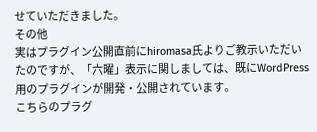せていただきました。
その他
実はプラグイン公開直前にhiromasa氏よりご教示いただいたのですが、「六曜」表示に関しましては、既にWordPress用のプラグインが開発・公開されています。
こちらのプラグ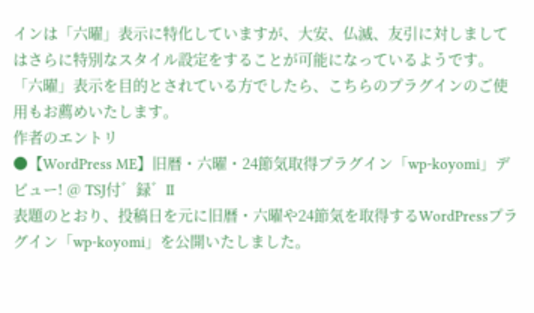インは「六曜」表示に特化していますが、大安、仏滅、友引に対しましてはさらに特別なスタイル設定をすることが可能になっているようです。
「六曜」表示を目的とされている方でしたら、こちらのプラグインのご使用もお薦めいたします。
作者のエントリ
●【WordPress ME】旧暦・六曜・24節気取得プラグイン「wp-koyomi」デビュー! @ TSJ付゛録゛II
表題のとおり、投稿日を元に旧暦・六曜や24節気を取得するWordPressプラグイン「wp-koyomi」を公開いたしました。